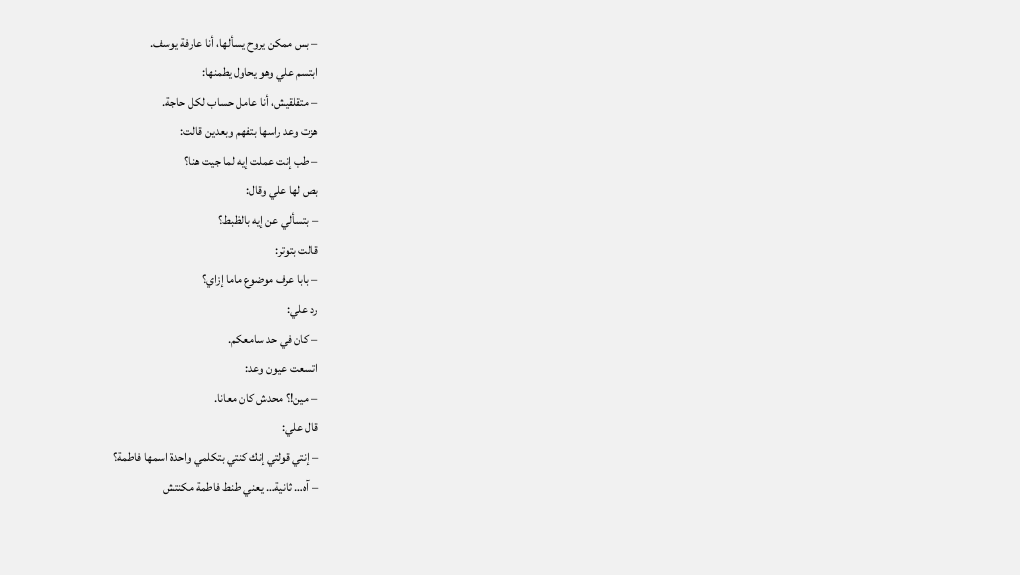– بس ممكن يروح يسألها، أنا عارفة يوسف.
ابتسم علي وهو يحاول يطمنها:
– متقلقيش، أنا عامل حساب لكل حاجة.
هزت وعد راسها بتفهم وبعدين قالت:
– طب إنت عملت إيه لما جيت هنا؟
بص لها علي وقال:
– بتسألي عن إيه بالظبط؟
قالت بتوتر:
– بابا عرف موضوع ماما إزاي؟
رد علي:
– كان في حد سامعكم.
اتسعت عيون وعد:
– مين!؟ محدش كان معانا.
قال علي:
– إنتي قولتي إنك كنتي بتكلمي واحدة اسمها فاطمة؟
– آه… ثانية… يعني طنط فاطمة مكنتش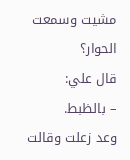مشيت وسمعت الحوار؟
قال علي:
– بالظبط.
وعد زعلت وقالت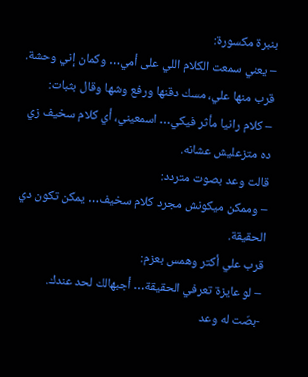بنبرة مكسورة:
– يعني سمعت الكلام اللي على أمي… وكمان إني وحشة.
قرب منها علي، مسك دقنها ورفع وشها وقال بثبات:
– كلام رانيا مأثر فيكي… اسمعيني، أي كلام سخيف زي ده متزعليش عشانه.
قالت وعد بصوت متردد:
– وممكن ميكونش مجرد كلام سخيف… يمكن تكون دي الحقيقة.
قرب علي أكتر وهمس بعزم:
– لو عايزة تعرفي الحقيقة… أجبهالك لحد عندك.
-بصّت له وعد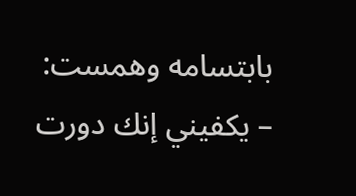بابتسامه وهمست:
– يكفيني إنك دورت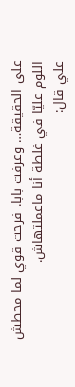على الحقيقة… وعرفت بابا. فرحت قوي لما محطش اللوم عليّا في غلطة أنا ماعملتهاش.
علي قال: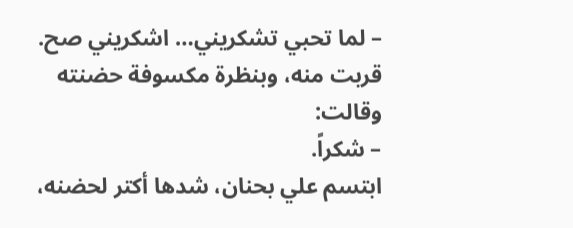– لما تحبي تشكريني… اشكريني صح.
قربت منه، وبنظرة مكسوفة حضنته وقالت:
– شكراً.
ابتسم علي بحنان، شدها أكتر لحضنه،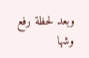وبعد لحظة رفع وشها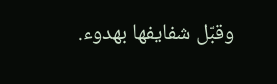وقبّل شفايفها بهدوء.